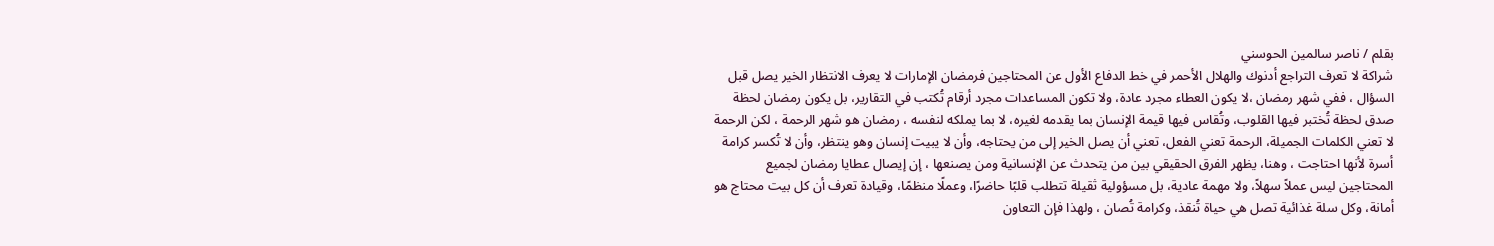بقلم / ناصر سالمين الحوسني
شراكة لا تعرف التراجع أدنوك والهلال الأحمر في خط الدفاع الأول عن المحتاجين فرمضان الإمارات لا يعرف الانتظار الخير يصل قبل السؤال ، ففي شهر رمضان ،لا يكون العطاء مجرد عادة، ولا تكون المساعدات مجرد أرقام تُكتب في التقارير، بل يكون رمضان لحظة صدق لحظة تُختبر فيها القلوب، وتُقاس فيها قيمة الإنسان بما يقدمه لغيره، لا بما يملكه لنفسه ، رمضان هو شهر الرحمة ، لكن الرحمة لا تعني الكلمات الجميلة، الرحمة تعني الفعل، تعني أن يصل الخير إلى من يحتاجه، وأن لا يبيت إنسان وهو ينتظر، وأن لا تُكسر كرامة أسرة لأنها احتاجت ، وهنا، يظهر الفرق الحقيقي بين من يتحدث عن الإنسانية ومن يصنعها ، إن إيصال عطايا رمضان لجميع المحتاجين ليس عملاً سهلاً، ولا مهمة عادية، بل مسؤولية ثقيلة تتطلب قلبًا حاضرًا، وعملًا منظمًا، وقيادة تعرف أن كل بيت محتاج هو أمانة، وكل سلة غذائية تصل هي حياة تُنقذ، وكرامة تُصان ، ولهذا فإن التعاون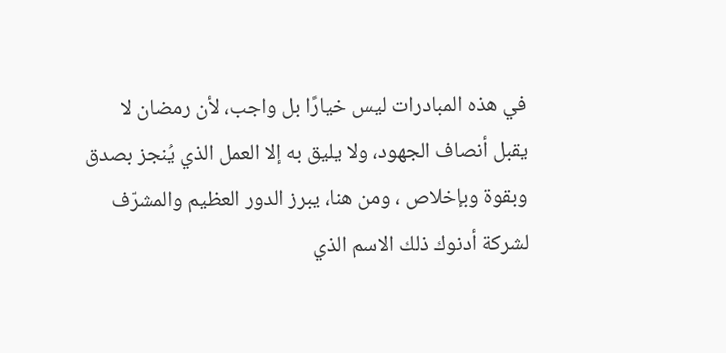في هذه المبادرات ليس خيارًا بل واجب، لأن رمضان لا يقبل أنصاف الجهود، ولا يليق به إلا العمل الذي يُنجز بصدق وبقوة وبإخلاص ، ومن هنا، يبرز الدور العظيم والمشرّف لشركة أدنوك ذلك الاسم الذي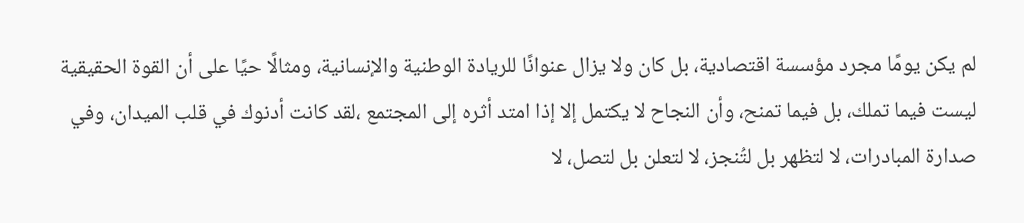لم يكن يومًا مجرد مؤسسة اقتصادية، بل كان ولا يزال عنوانًا للريادة الوطنية والإنسانية، ومثالًا حيًا على أن القوة الحقيقية ليست فيما تملك، بل فيما تمنح، وأن النجاح لا يكتمل إلا إذا امتد أثره إلى المجتمع ،لقد كانت أدنوك في قلب الميدان، وفي صدارة المبادرات، لا لتظهر بل لتُنجز، لا لتعلن بل لتصل، لا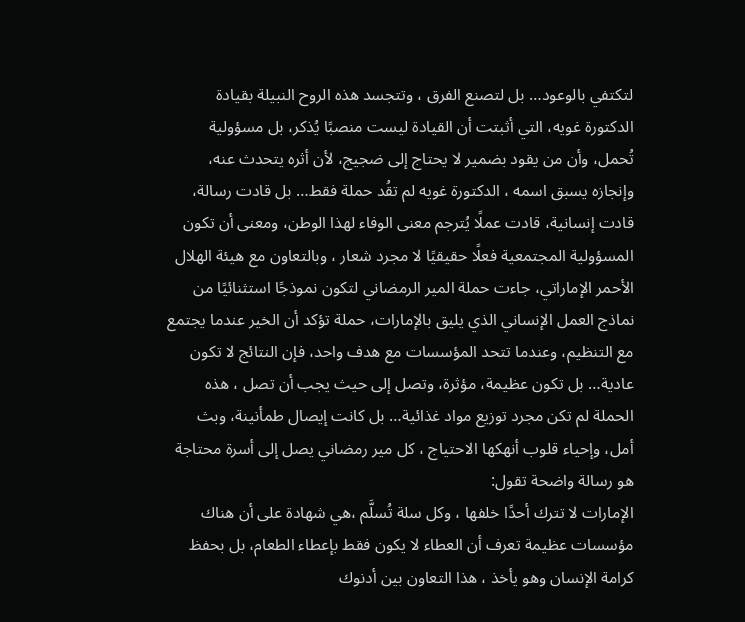لتكتفي بالوعود… بل لتصنع الفرق ، وتتجسد هذه الروح النبيلة بقيادة الدكتورة غويه، التي أثبتت أن القيادة ليست منصبًا يُذكر، بل مسؤولية تُحمل، وأن من يقود بضمير لا يحتاج إلى ضجيج، لأن أثره يتحدث عنه، وإنجازه يسبق اسمه ، الدكتورة غويه لم تقُد حملة فقط… بل قادت رسالة، قادت إنسانية، قادت عملًا يُترجم معنى الوفاء لهذا الوطن، ومعنى أن تكون المسؤولية المجتمعية فعلًا حقيقيًا لا مجرد شعار ، وبالتعاون مع هيئة الهلال الأحمر الإماراتي، جاءت حملة المير الرمضاني لتكون نموذجًا استثنائيًا من نماذج العمل الإنساني الذي يليق بالإمارات، حملة تؤكد أن الخير عندما يجتمع مع التنظيم، وعندما تتحد المؤسسات مع هدف واحد، فإن النتائج لا تكون عادية… بل تكون عظيمة، مؤثرة، وتصل إلى حيث يجب أن تصل ، هذه الحملة لم تكن مجرد توزيع مواد غذائية… بل كانت إيصال طمأنينة، وبث أمل، وإحياء قلوب أنهكها الاحتياج ، كل مير رمضاني يصل إلى أسرة محتاجة هو رسالة واضحة تقول:
الإمارات لا تترك أحدًا خلفها ، وكل سلة تُسلَّم ،هي شهادة على أن هناك مؤسسات عظيمة تعرف أن العطاء لا يكون فقط بإعطاء الطعام، بل بحفظ كرامة الإنسان وهو يأخذ ، هذا التعاون بين أدنوك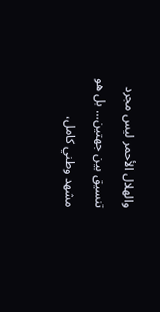والهلال الأحمر ليس مجرد تنسيق بين جهتين… بل هو مشهد وطني كامل،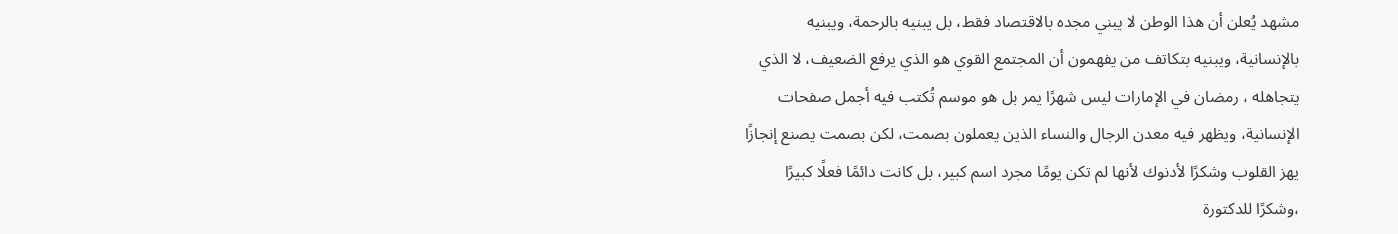مشهد يُعلن أن هذا الوطن لا يبني مجده بالاقتصاد فقط، بل يبنيه بالرحمة، ويبنيه بالإنسانية، ويبنيه بتكاتف من يفهمون أن المجتمع القوي هو الذي يرفع الضعيف، لا الذي يتجاهله ، رمضان في الإمارات ليس شهرًا يمر بل هو موسم تُكتب فيه أجمل صفحات الإنسانية، ويظهر فيه معدن الرجال والنساء الذين يعملون بصمت، لكن بصمت يصنع إنجازًا يهز القلوب وشكرًا لأدنوك لأنها لم تكن يومًا مجرد اسم كبير، بل كانت دائمًا فعلًا كبيرًا ،وشكرًا للدكتورة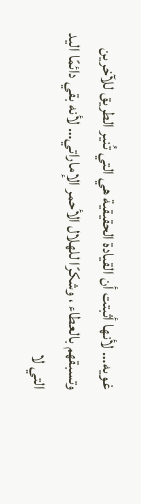غويه… لأنها أثبتت أن القيادة الحقيقية هي التي تُنير الطريق للآخرين وتسبقهم بالعطاء ، وشكرًا للهلال الأحمر الإماراتي… لأنه بقي دائمًا اليد التي لا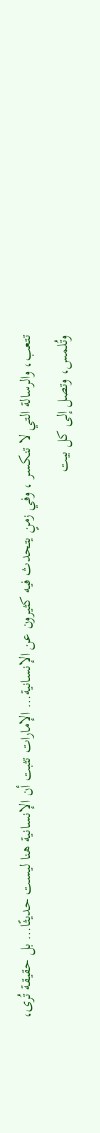تتعب، والرسالة التي لا تنكسر ، وفي زمنٍ يتحدث فيه كثيرون عن الإنسانية… الإمارات تثبت أن الإنسانية هنا ليست حديثًا… بل حقيقة تُرى، وتُلمس، وتصل إلى كل بيت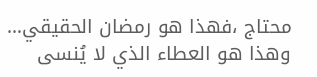محتاج ،فهذا هو رمضان الحقيقي… وهذا هو العطاء الذي لا يُنسى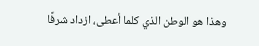وهذا هو الوطن الذي كلما أعطى، ازداد شرفًا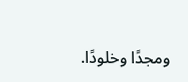ومجدًا وخلودًا.